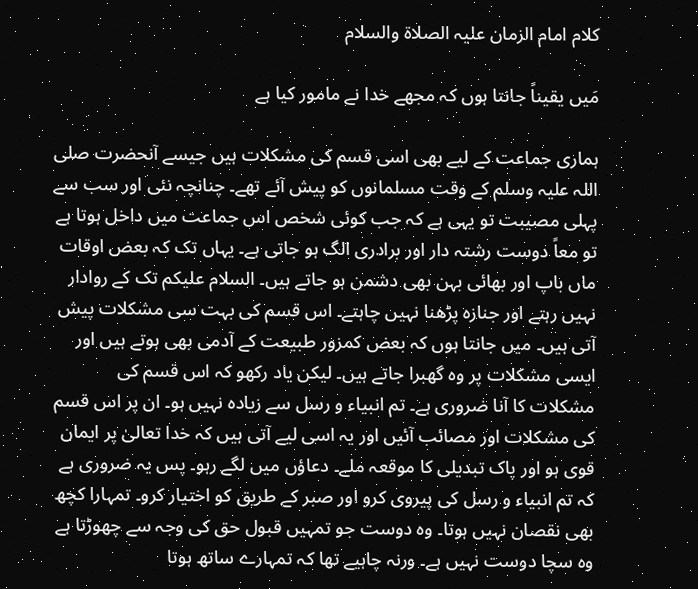کلام امام الزمان علیہ الصلاۃ والسلام

مَیں یقیناً جانتا ہوں کہ مجھے خدا نے مامور کیا ہے

ہماری جماعت کے لیے بھی اسی قسم کی مشکلات ہیں جیسے آنحضرت صلی اللہ علیہ وسلم کے وقت مسلمانوں کو پیش آئے تھے۔ چنانچہ نئی اور سب سے پہلی مصیبت تو یہی ہے کہ جب کوئی شخص اس جماعت میں داخل ہوتا ہے تو معاً دوست رشتہ دار اور برادری الگ ہو جاتی ہے۔ یہاں تک کہ بعض اوقات ماں باپ اور بھائی بہن بھی دشمن ہو جاتے ہیں۔ السلام علیکم تک کے روادار نہیں رہتے اور جنازہ پڑھنا نہیں چاہتے۔ اس قسم کی بہت سی مشکلات پیش آتی ہیں۔ میں جانتا ہوں کہ بعض کمزور طبیعت کے آدمی بھی ہوتے ہیں اور ایسی مشکلات پر وہ گھبرا جاتے ہیں۔ لیکن یاد رکھو کہ اس قسم کی مشکلات کا آنا ضروری ہے۔ تم انبیاء و رسل سے زیادہ نہیں ہو۔ ان پر اس قسم کی مشکلات اور مصائب آئیں اور یہ اسی لیے آتی ہیں کہ خدا تعالیٰ پر ایمان قوی ہو اور پاک تبدیلی کا موقعہ ملے۔ دعاؤں میں لگے رہو۔ پس یہ ضروری ہے کہ تم انبیاء و رسل کی پیروی کرو اور صبر کے طریق کو اختیار کرو۔ تمہارا کچھ بھی نقصان نہیں ہوتا۔ وہ دوست جو تمہیں قبول حق کی وجہ سے چھوڑتا ہے وہ سچا دوست نہیں ہے۔ ورنہ چاہیے تھا کہ تمہارے ساتھ ہوتا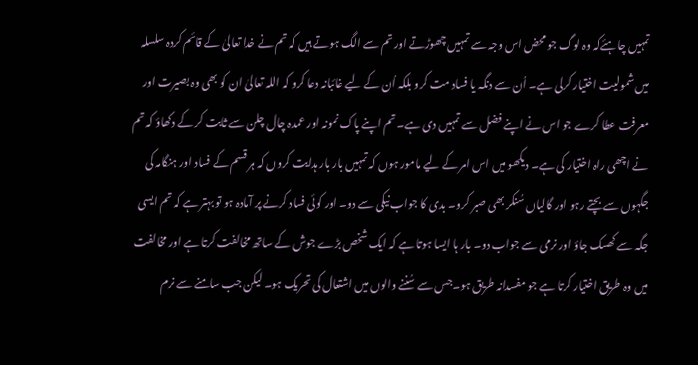تمہیں چاہئےکہ وہ لوگ جو محض اس وجہ سے تمہیں چھوڑتے اور تم سے الگ ہوتے ہیں کہ تم نے خدا تعالیٰ کے قائم کردہ سلسلہ میں شمولیت اختیار کرلی ہے۔ اُن سے دنگہ یا فساد مت کرو بلکہ اُن کے لیے غائبانہ دعا کرو کہ اللہ تعالیٰ ان کو بھی وہ بصیرت اور معرفت عطا کرے جو اس نے اپنے فضل سے تمہیں دی ہے۔ تم اپنے پاک نمونہ اور عمدہ چال چلن سے ثابت کر کے دکھاؤ کہ تم نے اچھی راہ اختیار کی ہے۔ دیکھو میں اس امر کے لیے مامور ہوں کہ تمہیں بار بار ہدایت کروں کہ ہر قسم کے فساد اور ہنگامہ کی جگہوں سے بچتے رہو اور گالیاں سُنکر بھی صبر کرو۔ بدی کا جواب نیکی سے دو۔ اور کوئی فساد کرنے پر آمادہ ہو تو بہتر ہے کہ تم ایسی جگہ سے کھسک جاؤ اور نرمی سے جواب دو۔ بار ہا ایسا ہوتا ہے کہ ایک شخص بڑے جوش کے ساتھ مخالفت کرتا ہے اور مخالفت میں وہ طریق اختیار کرتا ہے جو مفسدانہ طریق ہو۔جس سے سُننے والوں میں اشتعال کی تحریک ہو۔ لیکن جب سامنے سے نرم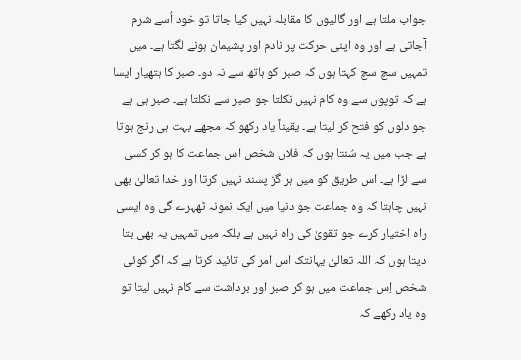جواب ملتا ہے اور گالیوں کا مقابلہ نہیں کیا جاتا تو خود اُسے شرم آجاتی ہے اور وہ اپنی حرکت پر نادم اور پشیمان ہونے لگتا ہے۔ میں تمہیں سچ سچ کہتا ہوں کہ صبر کو ہاتھ سے نہ دو۔ صبر کا ہتھیار ایسا ہے کہ توپوں سے وہ کام نہیں نکلتا جو صبر سے نکلتا ہے۔ صبر ہی ہے جو دلوں کو فتح کر لیتا ہے۔ یقیناً یاد رکھو کہ مجھے بہت ہی رنج ہوتا ہے جب میں یہ سُنتا ہوں کہ فلاں شخص اس جماعت کا ہو کر کسی سے لڑا ہے۔ اس طریق کو میں ہر گز پسند نہیں کرتا اور خدا تعالیٰ بھی نہیں چاہتا کہ وہ جماعت جو دنیا میں ایک نمونہ ٹھہرے گی وہ ایسی راہ اختیار کرے جو تقویٰ کی راہ نہیں ہے بلکہ میں تمہیں یہ بھی بتا دیتا ہوں کہ اللہ تعالیٰ یہانتک اس امر کی تائید کرتا ہے کہ اگر کوئی شخص اِس جماعت میں ہو کر صبر اور برداشت سے کام نہیں لیتا تو وہ یاد رکھے کہ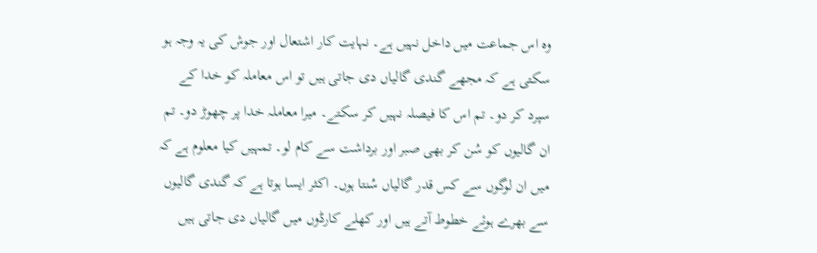وہ اس جماعت میں داخل نہیں ہے۔ نہایت کار اشتعال اور جوش کی یہ وجہ ہو سکتی ہے کہ مجھے گندی گالیاں دی جاتی ہیں تو اس معاملہ کو خدا کے سپرد کر دو۔ تم اس کا فیصلہ نہیں کر سکتے۔ میرا معاملہ خدا پر چھوڑ دو۔ تم ان گالیوں کو سُن کر بھی صبر اور برداشت سے کام لو۔ تمہیں کیا معلوم ہے کہ میں ان لوگوں سے کس قدر گالیاں سُنتا ہوں۔ اکثر ایسا ہوتا ہے کہ گندی گالیوں سے بھرے ہوئے خطوط آتے ہیں اور کھلے کارڈوں میں گالیاں دی جاتی ہیں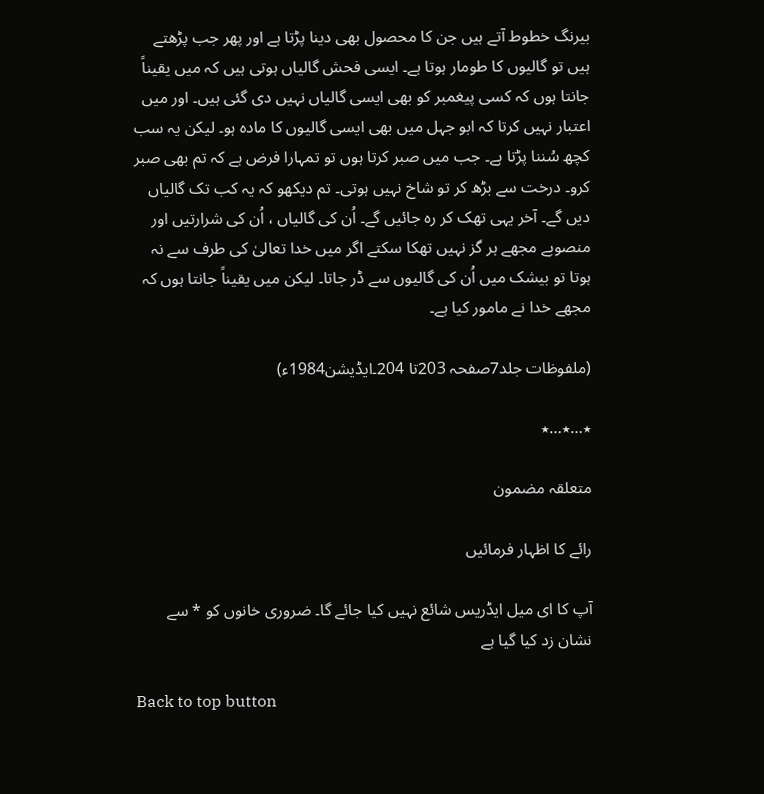بیرنگ خطوط آتے ہیں جن کا محصول بھی دینا پڑتا ہے اور پھر جب پڑھتے ہیں تو گالیوں کا طومار ہوتا ہے۔ ایسی فحش گالیاں ہوتی ہیں کہ میں یقیناً جانتا ہوں کہ کسی پیغمبر کو بھی ایسی گالیاں نہیں دی گئی ہیں۔ اور میں اعتبار نہیں کرتا کہ ابو جہل میں بھی ایسی گالیوں کا مادہ ہو۔ لیکن یہ سب کچھ سُننا پڑتا ہے۔ جب میں صبر کرتا ہوں تو تمہارا فرض ہے کہ تم بھی صبر کرو۔ درخت سے بڑھ کر تو شاخ نہیں ہوتی۔ تم دیکھو کہ یہ کب تک گالیاں دیں گے۔ آخر یہی تھک کر رہ جائیں گے۔ اُن کی گالیاں ، اُن کی شرارتیں اور منصوبے مجھے ہر گز نہیں تھکا سکتے اگر میں خدا تعالیٰ کی طرف سے نہ ہوتا تو بیشک میں اُن کی گالیوں سے ڈر جاتا۔ لیکن میں یقیناً جانتا ہوں کہ مجھے خدا نے مامور کیا ہے۔

(ملفوظات جلد7صفحہ 203تا 204۔ایڈیشن1984ء)

٭…٭…٭

متعلقہ مضمون

رائے کا اظہار فرمائیں

آپ کا ای میل ایڈریس شائع نہیں کیا جائے گا۔ ضروری خانوں کو * سے نشان زد کیا گیا ہے

Back to top button